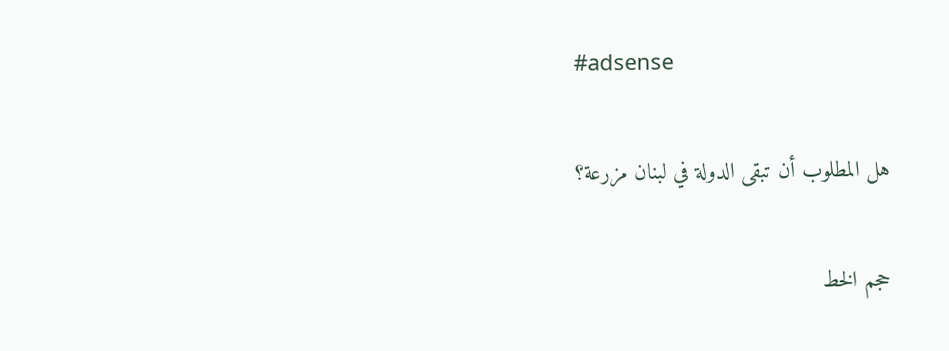#adsense

هل المطلوب أن تبقى الدولة في لبنان مزرعة؟

حجم الخط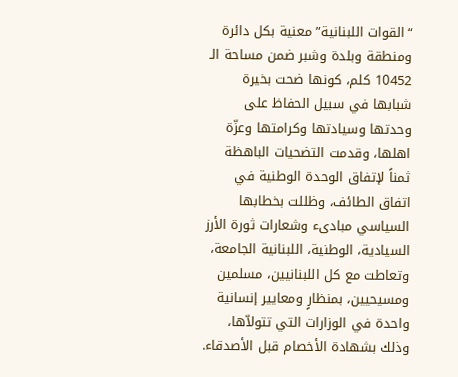“القوات اللبنانية” معنية بكل دائرة ومنطقة وبلدة وشبر ضمن مساحة الـ 10452 كلم، كونها ضحت بخيرة شبابها في سبيل الحفاظ على وحدتها وسيادتها وكرامتها وعزّة اهلها، وقدمت التضحيات الباهظة ثمناً لإتفاق الوحدة الوطنية في اتفاق الطائف، وظللت بخطابها السياسي مبادىء وشعارات ثورة الأرز السيادية، الوطنية، اللبنانية الجامعة، وتعاطت مع كل اللبنانيين، مسلمين ومسيحيين، بمنظارٍ ومعايير إنسانية واحدة في الوزارات التي تتولاّها، وذلك بشهادة الأخصام قبل الأصدقاء.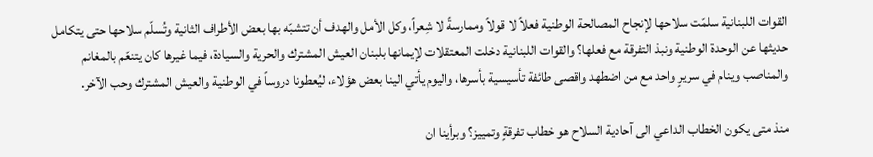القوات اللبنانية سلمّت سلاحها لإنجاح المصالحة الوطنية فعلاً لا قولاً وممارسةً لا شِعراً، وكل الأمل والهدف أن تتشبّه بها بعض الأطراف الثانية وتُسلّم سلاحها حتى يتكامل حديثها عن الوحدة الوطنية ونبذ التفرقة مع فعلها؟ والقوات اللبنانية دخلت المعتقلات لإيمانها بلبنان العيش المشترك والحرية والسيادة، فيما غيرها كان يتنعّم بالمغانم والمناصب وينام في سريرٍ واحد مع من اضطهد واقصى طائفة تأسيسية بأسرها، واليوم يأتي الينا بعض هؤلاء، ليُعطونا دروساً في الوطنية والعيش المشترك وحب الآخر.

منذ متى يكون الخطاب الداعي الى آحادية السلاح هو خطاب تفرقةٍ وتمييز؟ وبرأينا ان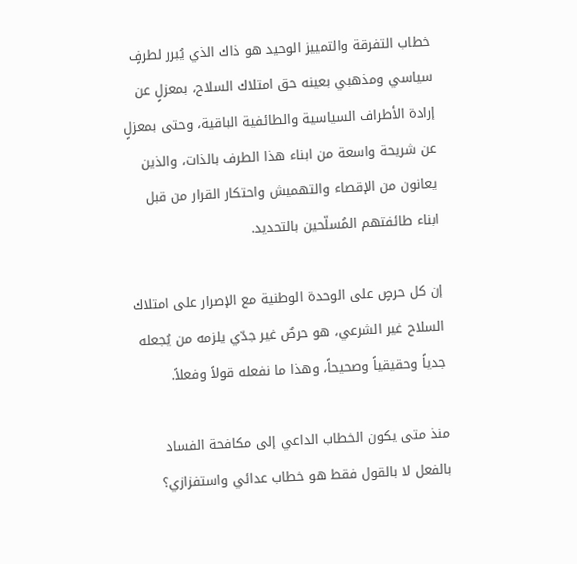خطاب التفرقة والتمييز الوحيد هو ذاك الذي يُبرر لطرفٍ سياسي ومذهبي بعينه حق امتلاك السلاح، بمعزلٍ عن إرادة الأطراف السياسية والطائفية الباقية، وحتى بمعزلٍ عن شريحة واسعة من ابناء هذا الطرف بالذات، والذين يعانون من الإقصاء والتهميش واحتكار القرار من قبل ابناء طائفتهم المُسلّحين بالتحديد.

إن كل حرصٍ على الوحدة الوطنية مع الإصرار على امتلاك السلاح غير الشرعي، هو حرصٌ غير جدّي يلزمه من يُجعله جدياً وحقيقياً وصحيحاً، وهذا ما نفعله قولاً وفعلاً.

منذ متى يكون الخطاب الداعي إلى مكافحة الفساد بالفعل لا بالقول فقط هو خطاب عدائي واستفزازي؟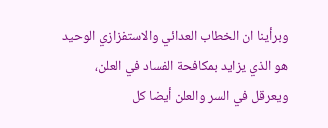وبرأينا ان الخطاب العدائي والاستفزازي الوحيد هو الذي يزايد بمكافحة الفساد في العلن، ويعرقل في السر والعلن أيضا كل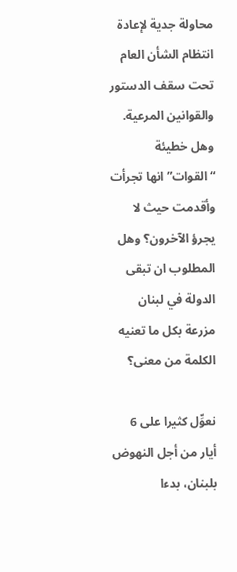محاولة جدية لإعادة انتظام الشأن العام تحت سقف الدستور والقوانين المرعية. وهل خطيئة “القوات” انها تجرأت وأقدمت حيث لا يجرؤ الآخرون؟ وهل المطلوب ان تبقى الدولة في لبنان مزرعة بكل ما تعنيه الكلمة من معنى؟

نعوِّل كثيرا على 6 أيار من أجل النهوض بلبنان، بدءا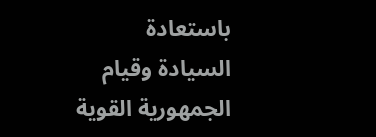باستعادة السيادة وقيام الجمهورية القوية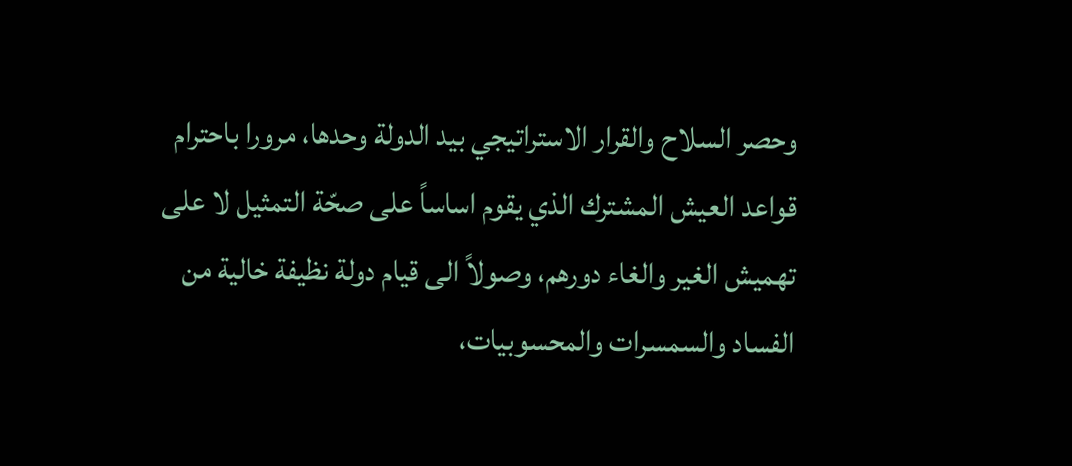وحصر السلاح والقرار الاستراتيجي بيد الدولة وحدها، مرورا باحترام قواعد العيش المشترك الذي يقوم اساساً على صحّة التمثيل لا على تهميش الغير والغاء دورهم، وصولاً الى قيام دولة نظيفة خالية من الفساد والسمسرات والمحسوبيات،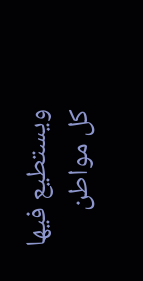ويستطيع فيها كل مواطن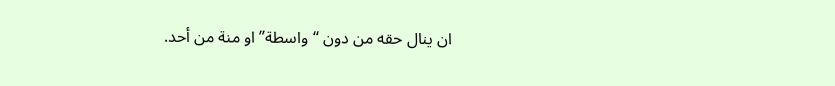ان ينال حقه من دون “واسطة” او منة من أحد.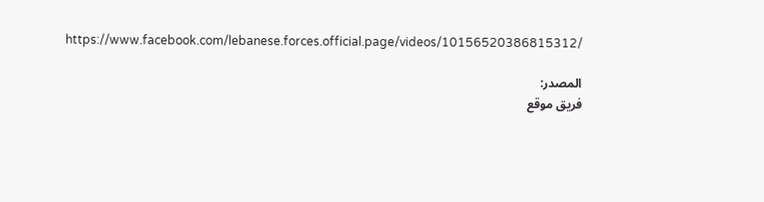https://www.facebook.com/lebanese.forces.official.page/videos/10156520386815312/

المصدر:
فريق موقع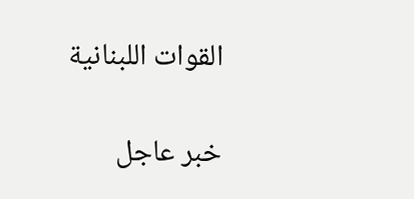القوات اللبنانية

خبر عاجل